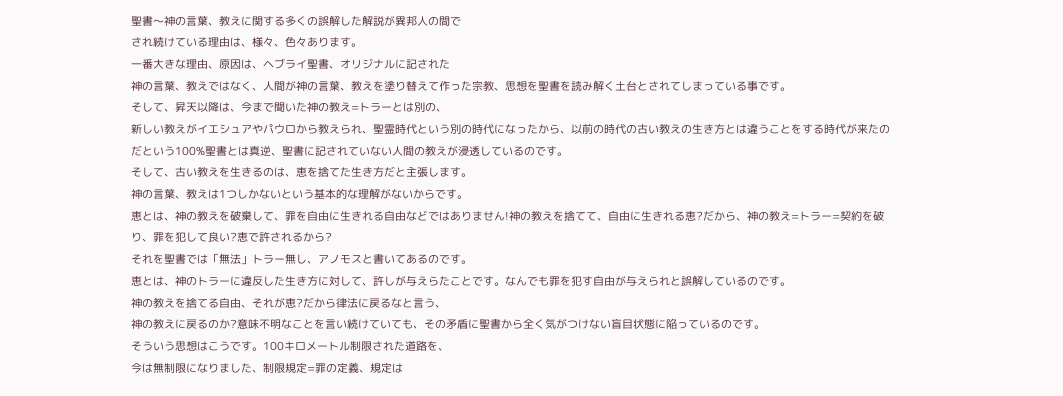聖書〜神の言葉、教えに関する多くの誤解した解説が異邦人の間で
され続けている理由は、様々、色々あります。
一番大きな理由、原因は、ヘブライ聖書、オリジナルに記された
神の言葉、教えではなく、人間が神の言葉、教えを塗り替えて作った宗教、思想を聖書を読み解く土台とされてしまっている事です。
そして、昇天以降は、今まで聞いた神の教え=トラーとは別の、
新しい教えがイエシュアやパウロから教えられ、聖霊時代という別の時代になったから、以前の時代の古い教えの生き方とは違うことをする時代が来たのだという100%聖書とは真逆、聖書に記されていない人間の教えが浸透しているのです。
そして、古い教えを生きるのは、恵を捨てた生き方だと主張します。
神の言葉、教えは1つしかないという基本的な理解がないからです。
恵とは、神の教えを破棄して、罪を自由に生きれる自由などではありません!神の教えを捨てて、自由に生きれる恵?だから、神の教え=トラー=契約を破り、罪を犯して良い?恵で許されるから?
それを聖書では「無法」トラー無し、アノモスと書いてあるのです。
恵とは、神のトラーに違反した生き方に対して、許しが与えらたことです。なんでも罪を犯す自由が与えられと誤解しているのです。
神の教えを捨てる自由、それが恵?だから律法に戻るなと言う、
神の教えに戻るのか?意味不明なことを言い続けていても、その矛盾に聖書から全く気がつけない盲目状態に陥っているのです。
そういう思想はこうです。100キロメートル制限された道路を、
今は無制限になりました、制限規定=罪の定義、規定は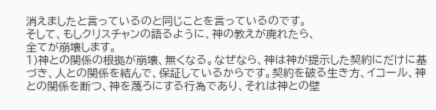消えましたと言っているのと同じことを言っているのです。
そして、もしクリスチャンの語るように、神の教えが廃れたら、
全てが崩壊します。
1)神との関係の根拠が崩壊、無くなる。なぜなら、神は神が提示した契約にだけに基づき、人との関係を結んで、保証しているからです。契約を破る生き方、イコール、神との関係を断つ、神を蔑ろにする行為であり、それは神との壁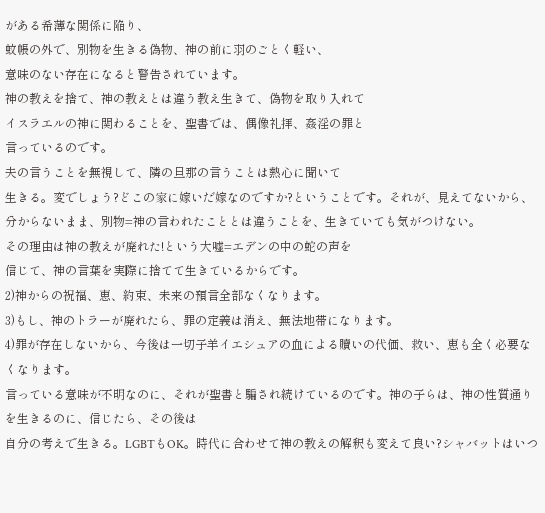がある希薄な関係に陥り、
蚊帳の外で、別物を生きる偽物、神の前に羽のごとく軽い、
意味のない存在になると警告されています。
神の教えを捨て、神の教えとは違う教え生きて、偽物を取り入れて
イスラエルの神に関わることを、聖書では、偶像礼拝、姦淫の罪と
言っているのです。
夫の言うことを無視して、隣の旦那の言うことは熱心に聞いて
生きる。変でしょう?どこの家に嫁いだ嫁なのですか?ということです。それが、見えてないから、分からないまま、別物=神の言われたこととは違うことを、生きていても気がつけない。
その理由は神の教えが廃れた!という大嘘=エデンの中の蛇の声を
信じて、神の言葉を実際に捨てて生きているからです。
2)神からの祝福、恵、約束、未来の預言全部なくなります。
3)もし、神のトラーが廃れたら、罪の定義は消え、無法地帯になります。
4)罪が存在しないから、今後は一切子羊イエシュアの血による贖いの代価、救い、恵も全く必要なくなります。
言っている意味が不明なのに、それが聖書と騙され続けているのです。神の子らは、神の性質通りを生きるのに、信じたら、その後は
自分の考えで生きる。LGBTもOK。時代に合わせて神の教えの解釈も変えて良い?シャバットはいつ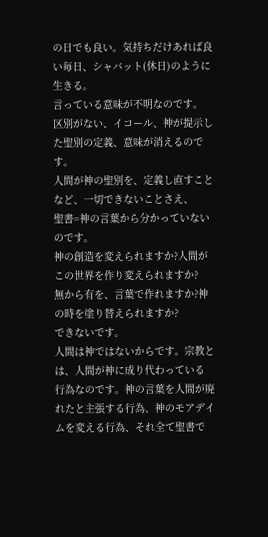の日でも良い。気持ちだけあれば良い毎日、シャバット(休日)のように生きる。
言っている意味が不明なのです。
区別がない、イコール、神が提示した聖別の定義、意味が消えるのです。
人間が神の聖別を、定義し直すことなど、一切できないことさえ、
聖書=神の言葉から分かっていないのです。
神の創造を変えられますか?人間がこの世界を作り変えられますか?
無から有を、言葉で作れますか?神の時を塗り替えられますか?
できないです。
人間は神ではないからです。宗教とは、人間が神に成り代わっている
行為なのです。神の言葉を人間が廃れたと主張する行為、神のモアデイムを変える行為、それ全て聖書で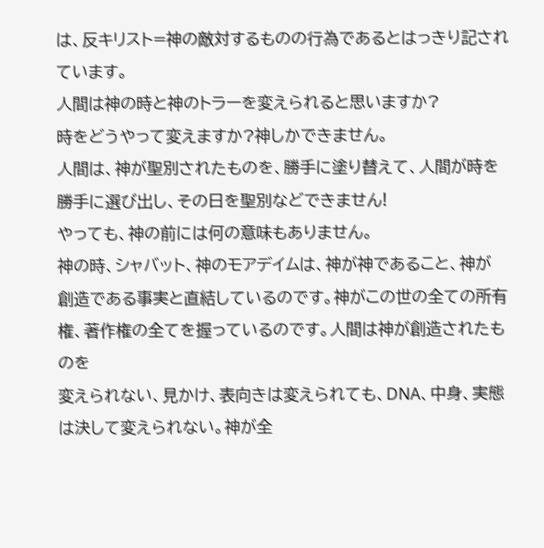は、反キリスト=神の敵対するものの行為であるとはっきり記されています。
人間は神の時と神のトラーを変えられると思いますか?
時をどうやって変えますか?神しかできません。
人間は、神が聖別されたものを、勝手に塗り替えて、人間が時を勝手に選び出し、その日を聖別などできません!
やっても、神の前には何の意味もありません。
神の時、シャバット、神のモアデイムは、神が神であること、神が
創造である事実と直結しているのです。神がこの世の全ての所有権、著作権の全てを握っているのです。人間は神が創造されたものを
変えられない、見かけ、表向きは変えられても、DNA、中身、実態は決して変えられない。神が全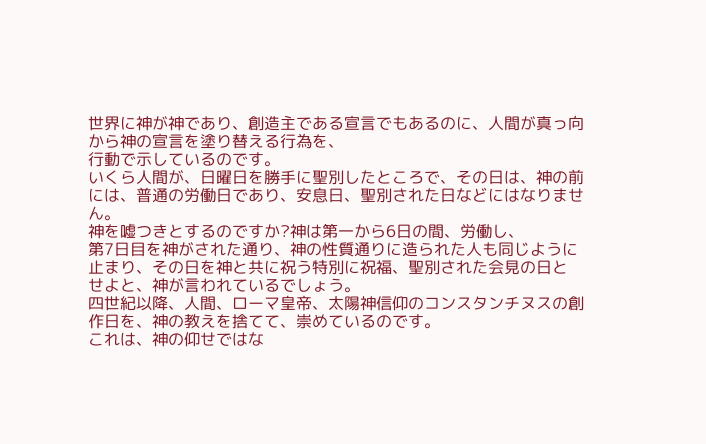世界に神が神であり、創造主である宣言でもあるのに、人間が真っ向から神の宣言を塗り替える行為を、
行動で示しているのです。
いくら人間が、日曜日を勝手に聖別したところで、その日は、神の前には、普通の労働日であり、安息日、聖別された日などにはなりません。
神を嘘つきとするのですか?神は第一から6日の間、労働し、
第7日目を神がされた通り、神の性質通りに造られた人も同じように
止まり、その日を神と共に祝う特別に祝福、聖別された会見の日と
せよと、神が言われているでしょう。
四世紀以降、人間、ローマ皇帝、太陽神信仰のコンスタンチヌスの創作日を、神の教えを捨てて、崇めているのです。
これは、神の仰せではな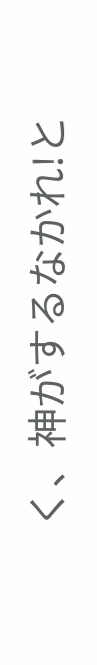く、神がするなかれ!と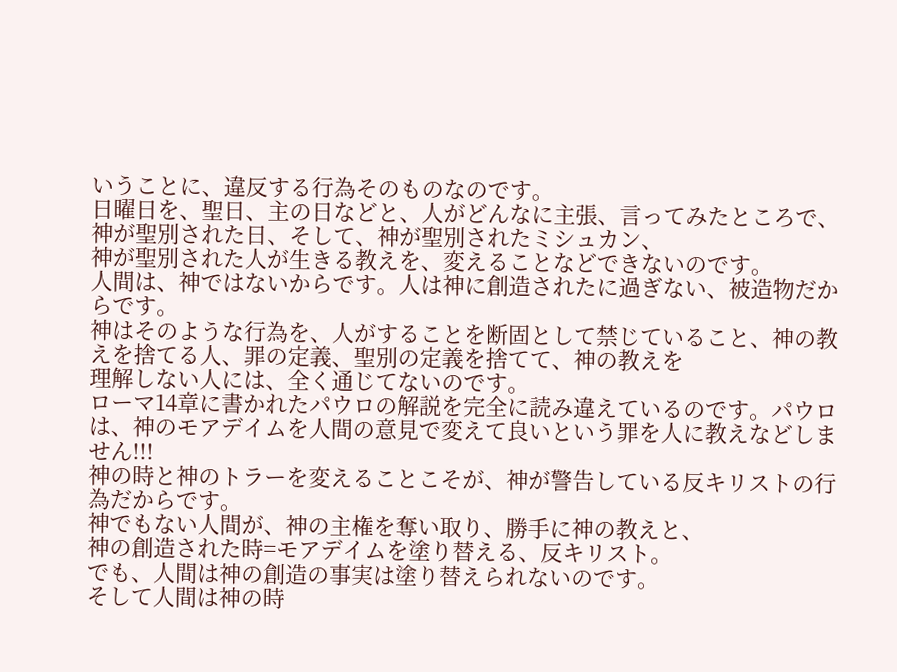いうことに、違反する行為そのものなのです。
日曜日を、聖日、主の日などと、人がどんなに主張、言ってみたところで、神が聖別された日、そして、神が聖別されたミシュカン、
神が聖別された人が生きる教えを、変えることなどできないのです。
人間は、神ではないからです。人は神に創造されたに過ぎない、被造物だからです。
神はそのような行為を、人がすることを断固として禁じていること、神の教えを捨てる人、罪の定義、聖別の定義を捨てて、神の教えを
理解しない人には、全く通じてないのです。
ローマ14章に書かれたパウロの解説を完全に読み違えているのです。パウロは、神のモアデイムを人間の意見で変えて良いという罪を人に教えなどしません!!!
神の時と神のトラーを変えることこそが、神が警告している反キリストの行為だからです。
神でもない人間が、神の主権を奪い取り、勝手に神の教えと、
神の創造された時=モアデイムを塗り替える、反キリスト。
でも、人間は神の創造の事実は塗り替えられないのです。
そして人間は神の時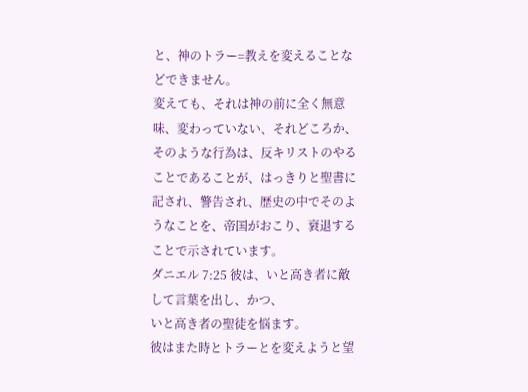と、神のトラー=教えを変えることなどできません。
変えても、それは神の前に全く無意味、変わっていない、それどころか、そのような行為は、反キリストのやることであることが、はっきりと聖書に記され、警告され、歴史の中でそのようなことを、帝国がおこり、衰退することで示されています。
ダニエル 7:25 彼は、いと高き者に敵して言葉を出し、かつ、
いと高き者の聖徒を悩ます。
彼はまた時とトラーとを変えようと望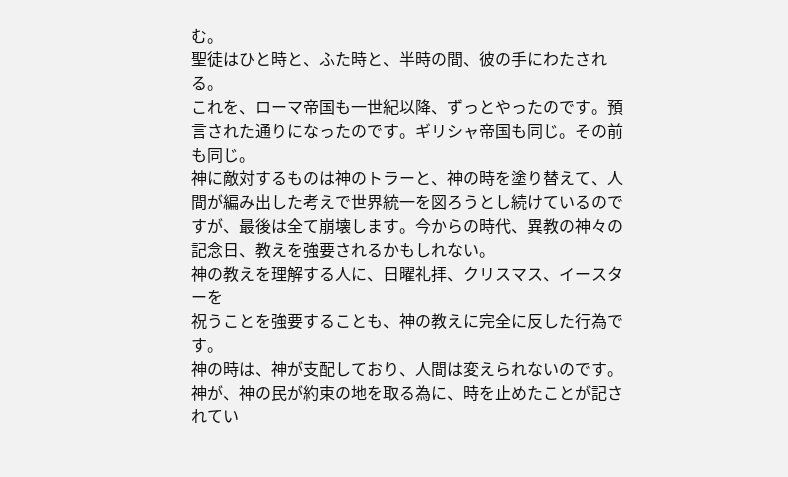む。
聖徒はひと時と、ふた時と、半時の間、彼の手にわたされる。
これを、ローマ帝国も一世紀以降、ずっとやったのです。預言された通りになったのです。ギリシャ帝国も同じ。その前も同じ。
神に敵対するものは神のトラーと、神の時を塗り替えて、人間が編み出した考えで世界統一を図ろうとし続けているのですが、最後は全て崩壊します。今からの時代、異教の神々の記念日、教えを強要されるかもしれない。
神の教えを理解する人に、日曜礼拝、クリスマス、イースターを
祝うことを強要することも、神の教えに完全に反した行為です。
神の時は、神が支配しており、人間は変えられないのです。
神が、神の民が約束の地を取る為に、時を止めたことが記されてい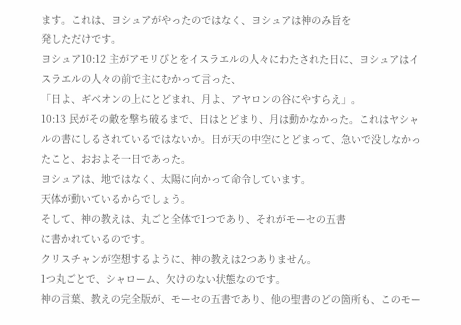ます。これは、ヨシュアがやったのではなく、ヨシュアは神のみ旨を
発しただけです。
ヨシュア10:12 主がアモリびとをイスラエルの人々にわたされた日に、ヨシュアはイスラエルの人々の前で主にむかって言った、
「日よ、ギベオンの上にとどまれ、月よ、アヤロンの谷にやすらえ」。
10:13 民がその敵を撃ち破るまで、日はとどまり、月は動かなかった。これはヤシャルの書にしるされているではないか。日が天の中空にとどまって、急いで没しなかったこと、おおよそ一日であった。
ヨシュアは、地ではなく、太陽に向かって命令しています。
天体が動いているからでしょう。
そして、神の教えは、丸ごと全体で1つであり、それがモーセの五書
に書かれているのです。
クリスチャンが空想するように、神の教えは2つありません。
1つ丸ごとで、シャローム、欠けのない状態なのです。
神の言葉、教えの完全版が、モーセの五書であり、他の聖書のどの箇所も、このモー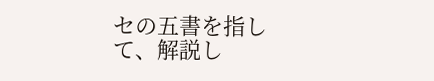セの五書を指して、解説し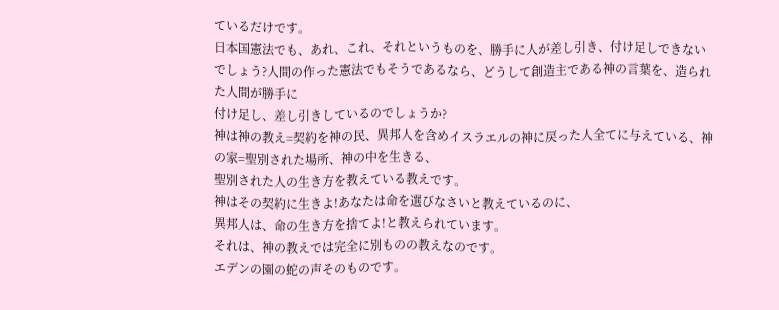ているだけです。
日本国憲法でも、あれ、これ、それというものを、勝手に人が差し引き、付け足しできないでしょう?人間の作った憲法でもそうであるなら、どうして創造主である神の言葉を、造られた人間が勝手に
付け足し、差し引きしているのでしょうか?
神は神の教え=契約を神の民、異邦人を含めイスラエルの神に戻った人全てに与えている、神の家=聖別された場所、神の中を生きる、
聖別された人の生き方を教えている教えです。
神はその契約に生きよ!あなたは命を選びなさいと教えているのに、
異邦人は、命の生き方を捨てよ!と教えられています。
それは、神の教えでは完全に別ものの教えなのです。
エデンの園の蛇の声そのものです。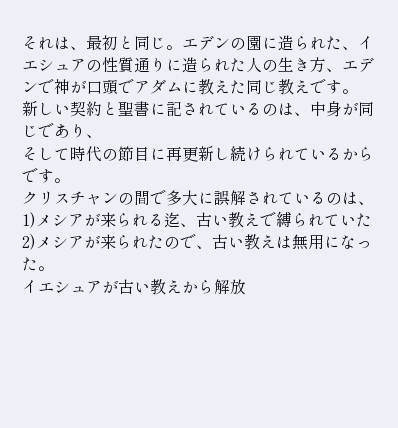それは、最初と同じ。エデンの園に造られた、イエシュアの性質通りに造られた人の生き方、エデンで神が口頭でアダムに教えた同じ教えです。
新しい契約と聖書に記されているのは、中身が同じであり、
そして時代の節目に再更新し続けられているからです。
クリスチャンの間で多大に誤解されているのは、
1)メシアが来られる迄、古い教えで縛られていた
2)メシアが来られたので、古い教えは無用になった。
イエシュアが古い教えから解放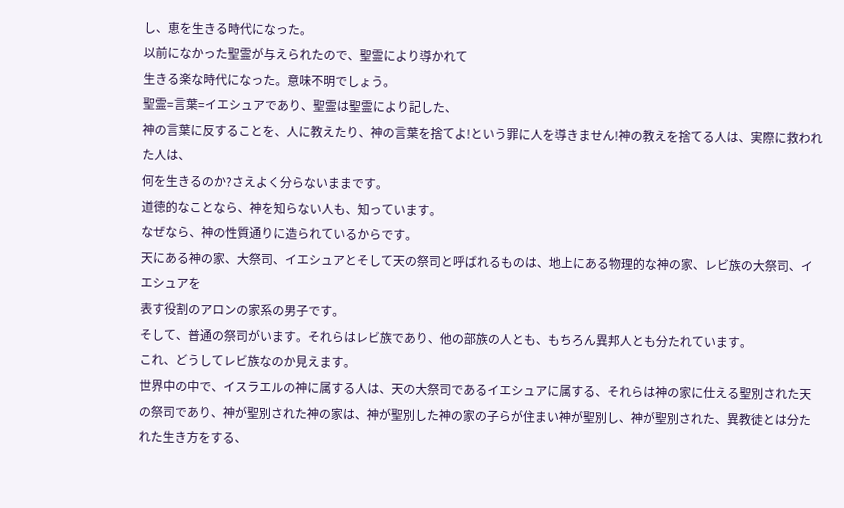し、恵を生きる時代になった。
以前になかった聖霊が与えられたので、聖霊により導かれて
生きる楽な時代になった。意味不明でしょう。
聖霊=言葉=イエシュアであり、聖霊は聖霊により記した、
神の言葉に反することを、人に教えたり、神の言葉を捨てよ!という罪に人を導きません!神の教えを捨てる人は、実際に救われた人は、
何を生きるのか?さえよく分らないままです。
道徳的なことなら、神を知らない人も、知っています。
なぜなら、神の性質通りに造られているからです。
天にある神の家、大祭司、イエシュアとそして天の祭司と呼ばれるものは、地上にある物理的な神の家、レビ族の大祭司、イエシュアを
表す役割のアロンの家系の男子です。
そして、普通の祭司がいます。それらはレビ族であり、他の部族の人とも、もちろん異邦人とも分たれています。
これ、どうしてレビ族なのか見えます。
世界中の中で、イスラエルの神に属する人は、天の大祭司であるイエシュアに属する、それらは神の家に仕える聖別された天の祭司であり、神が聖別された神の家は、神が聖別した神の家の子らが住まい神が聖別し、神が聖別された、異教徒とは分たれた生き方をする、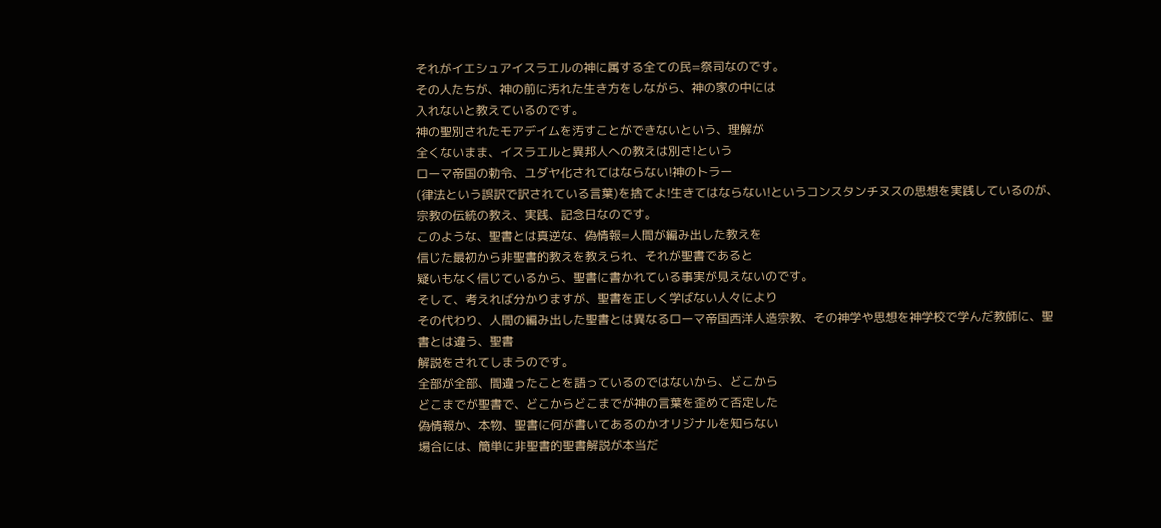それがイエシュアイスラエルの神に属する全ての民=祭司なのです。
その人たちが、神の前に汚れた生き方をしながら、神の家の中には
入れないと教えているのです。
神の聖別されたモアデイムを汚すことができないという、理解が
全くないまま、イスラエルと異邦人への教えは別さ!という
ローマ帝国の勅令、ユダヤ化されてはならない!神のトラー
(律法という誤訳で訳されている言葉)を捨てよ!生きてはならない!というコンスタンチヌスの思想を実践しているのが、宗教の伝統の教え、実践、記念日なのです。
このような、聖書とは真逆な、偽情報=人間が編み出した教えを
信じた最初から非聖書的教えを教えられ、それが聖書であると
疑いもなく信じているから、聖書に書かれている事実が見えないのです。
そして、考えれば分かりますが、聖書を正しく学ばない人々により
その代わり、人間の編み出した聖書とは異なるローマ帝国西洋人造宗教、その神学や思想を神学校で学んだ教師に、聖書とは違う、聖書
解説をされてしまうのです。
全部が全部、間違ったことを語っているのではないから、どこから
どこまでが聖書で、どこからどこまでが神の言葉を歪めて否定した
偽情報か、本物、聖書に何が書いてあるのかオリジナルを知らない
場合には、簡単に非聖書的聖書解説が本当だ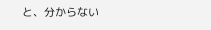と、分からない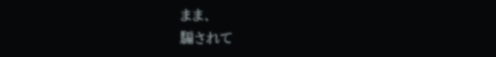まま、
騙されて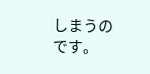しまうのです。